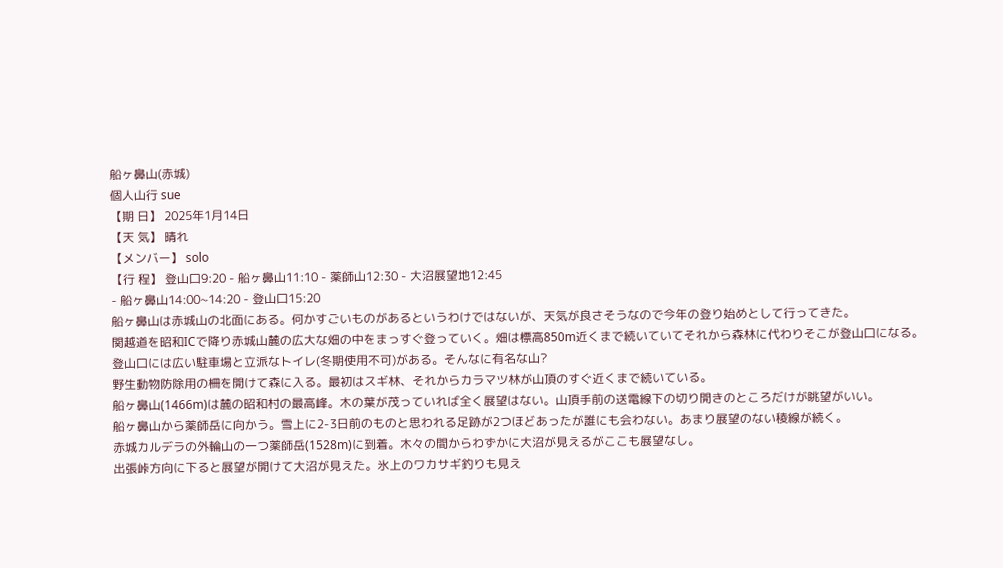船ヶ鼻山(赤城)
個人山行 sue
【期 日】 2025年1月14日
【天 気】 晴れ
【メンバー】 solo
【行 程】 登山口9:20 - 船ヶ鼻山11:10 - 薬師山12:30 - 大沼展望地12:45
- 船ヶ鼻山14:00~14:20 - 登山口15:20
船ヶ鼻山は赤城山の北面にある。何かすごいものがあるというわけではないが、天気が良さそうなので今年の登り始めとして行ってきた。
関越道を昭和ICで降り赤城山麓の広大な畑の中をまっすぐ登っていく。畑は標高850m近くまで続いていてそれから森林に代わりそこが登山口になる。
登山口には広い駐車場と立派なトイレ(冬期使用不可)がある。そんなに有名な山?
野生動物防除用の柵を開けて森に入る。最初はスギ林、それからカラマツ林が山頂のすぐ近くまで続いている。
船ヶ鼻山(1466m)は麓の昭和村の最高峰。木の葉が茂っていれば全く展望はない。山頂手前の送電線下の切り開きのところだけが眺望がいい。
船ヶ鼻山から薬師岳に向かう。雪上に2-3日前のものと思われる足跡が2つほどあったが誰にも会わない。あまり展望のない稜線が続く。
赤城カルデラの外輪山の一つ薬師岳(1528m)に到着。木々の間からわずかに大沼が見えるがここも展望なし。
出張峠方向に下ると展望が開けて大沼が見えた。氷上のワカサギ釣りも見え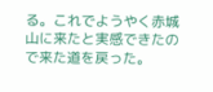る。これでようやく赤城山に来たと実感できたので来た道を戻った。